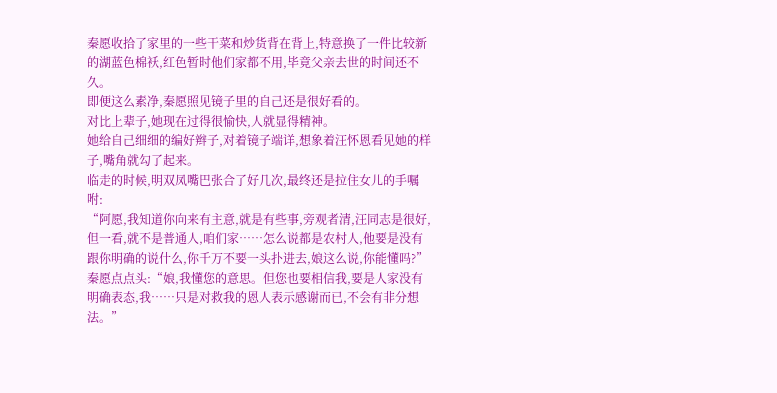秦愿收拾了家里的一些干菜和炒货背在背上,特意换了一件比较新的湖蓝色棉袄,红色暂时他们家都不用,毕竟父亲去世的时间还不久。
即便这么素净,秦愿照见镜子里的自己还是很好看的。
对比上辈子,她现在过得很愉快,人就显得精神。
她给自己细细的编好辫子,对着镜子端详,想象着汪怀恩看见她的样子,嘴角就勾了起来。
临走的时候,明双凤嘴巴张合了好几次,最终还是拉住女儿的手嘱咐:
“阿愿,我知道你向来有主意,就是有些事,旁观者清,汪同志是很好,但一看,就不是普通人,咱们家……怎么说都是农村人,他要是没有跟你明确的说什么,你千万不要一头扑进去,娘这么说,你能懂吗?”
秦愿点点头:“娘,我懂您的意思。但您也要相信我,要是人家没有明确表态,我……只是对救我的恩人表示感谢而已,不会有非分想法。”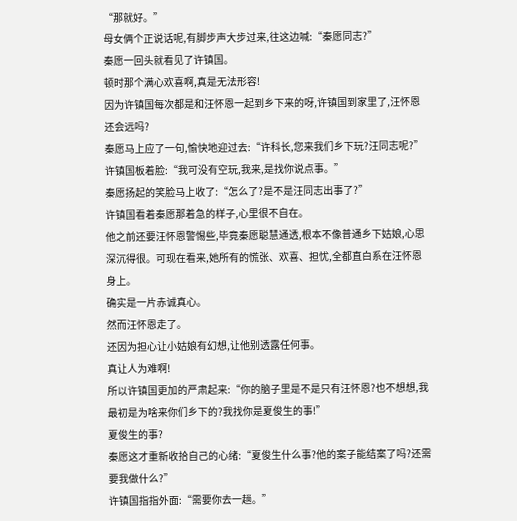“那就好。”
母女俩个正说话呢,有脚步声大步过来,往这边喊:“秦愿同志?”
秦愿一回头就看见了许镇国。
顿时那个满心欢喜啊,真是无法形容!
因为许镇国每次都是和汪怀恩一起到乡下来的呀,许镇国到家里了,汪怀恩还会远吗?
秦愿马上应了一句,愉快地迎过去:“许科长,您来我们乡下玩?汪同志呢?”
许镇国板着脸:“我可没有空玩,我来,是找你说点事。”
秦愿扬起的笑脸马上收了:“怎么了?是不是汪同志出事了?”
许镇国看着秦愿那着急的样子,心里很不自在。
他之前还要汪怀恩警惕些,毕竟秦愿聪慧通透,根本不像普通乡下姑娘,心思深沉得很。可现在看来,她所有的慌张、欢喜、担忧,全都直白系在汪怀恩身上。
确实是一片赤诚真心。
然而汪怀恩走了。
还因为担心让小姑娘有幻想,让他别透露任何事。
真让人为难啊!
所以许镇国更加的严肃起来:“你的脑子里是不是只有汪怀恩?也不想想,我最初是为啥来你们乡下的?我找你是夏俊生的事!”
夏俊生的事?
秦愿这才重新收拾自己的心绪:“夏俊生什么事?他的案子能结案了吗?还需要我做什么?”
许镇国指指外面:“需要你去一趟。”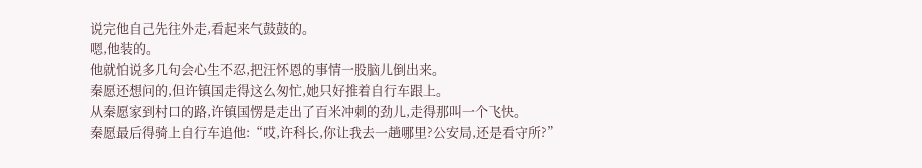说完他自己先往外走,看起来气鼓鼓的。
嗯,他装的。
他就怕说多几句会心生不忍,把汪怀恩的事情一股脑儿倒出来。
秦愿还想问的,但许镇国走得这么匆忙,她只好推着自行车跟上。
从秦愿家到村口的路,许镇国愣是走出了百米冲刺的劲儿,走得那叫一个飞快。
秦愿最后得骑上自行车追他:“哎,许科长,你让我去一趟哪里?公安局,还是看守所?”